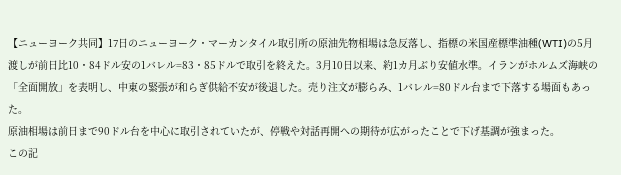【ニューヨーク共同】17日のニューヨーク・マーカンタイル取引所の原油先物相場は急反落し、指標の米国産標準油種(WTI)の5月渡しが前日比10・84ドル安の1バレル=83・85ドルで取引を終えた。3月10日以来、約1カ月ぶり安値水準。イランがホルムズ海峡の「全面開放」を表明し、中東の緊張が和らぎ供給不安が後退した。売り注文が膨らみ、1バレル=80ドル台まで下落する場面もあった。
原油相場は前日まで90ドル台を中心に取引されていたが、停戦や対話再開への期待が広がったことで下げ基調が強まった。
この記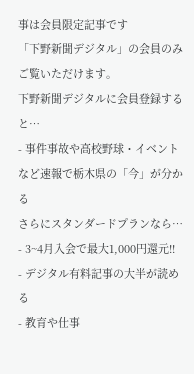事は会員限定記事です
「下野新聞デジタル」の会員のみご覧いただけます。
下野新聞デジタルに会員登録すると…
- 事件事故や高校野球・イベントなど速報で栃木県の「今」が分かる
さらにスタンダードプランなら…
- 3~4月入会で最大1,000円還元!!
- デジタル有料記事の大半が読める
- 教育や仕事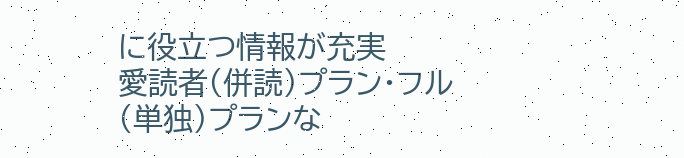に役立つ情報が充実
愛読者(併読)プラン・フル(単独)プランな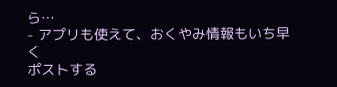ら…
- アプリも使えて、おくやみ情報もいち早く
ポストする